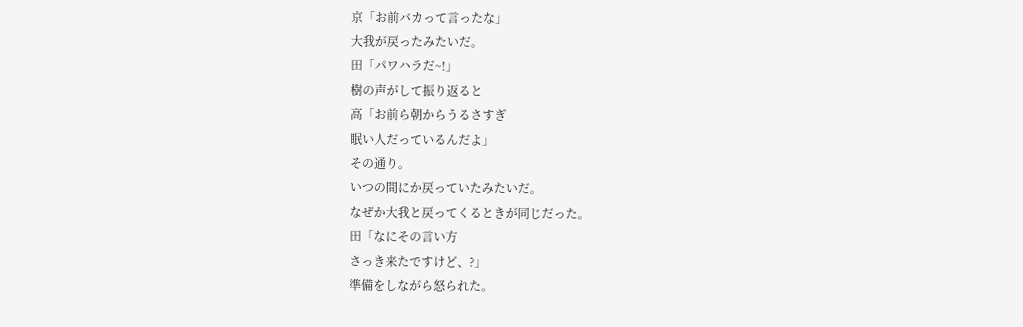京「お前バカって言ったな」
大我が戻ったみたいだ。
田「パワハラだ~!」
樹の声がして振り返ると
高「お前ら朝からうるさすぎ
眠い人だっているんだよ」
その通り。
いつの間にか戻っていたみたいだ。
なぜか大我と戻ってくるときが同じだった。
田「なにその言い方
さっき来たですけど、?」
準備をしながら怒られた。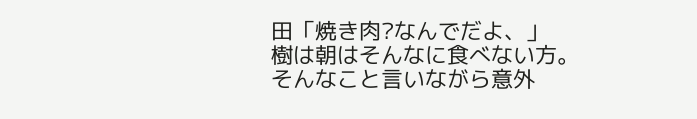田「焼き肉?なんでだよ、」
樹は朝はそんなに食べない方。
そんなこと言いながら意外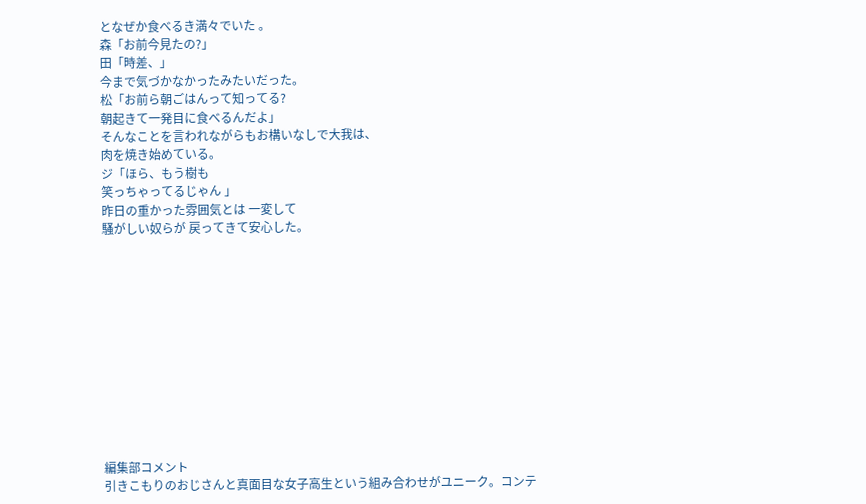となぜか食べるき満々でいた 。
森「お前今見たの?」
田「時差、」
今まで気づかなかったみたいだった。
松「お前ら朝ごはんって知ってる?
朝起きて一発目に食べるんだよ」
そんなことを言われながらもお構いなしで大我は、
肉を焼き始めている。
ジ「ほら、もう樹も
笑っちゃってるじゃん 」
昨日の重かった雰囲気とは 一変して
騒がしい奴らが 戻ってきて安心した。












編集部コメント
引きこもりのおじさんと真面目な女子高生という組み合わせがユニーク。コンテ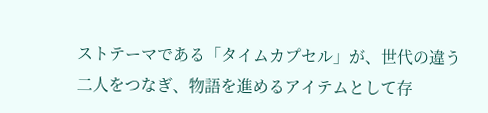ストテーマである「タイムカプセル」が、世代の違う二人をつなぎ、物語を進めるアイテムとして存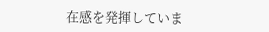在感を発揮していま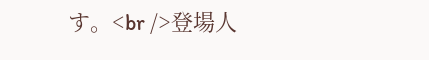す。<br />登場人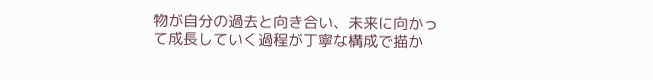物が自分の過去と向き合い、未来に向かって成長していく過程が丁寧な構成で描か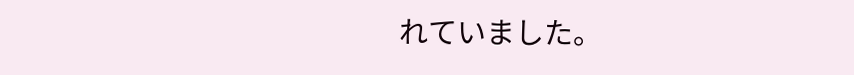れていました。